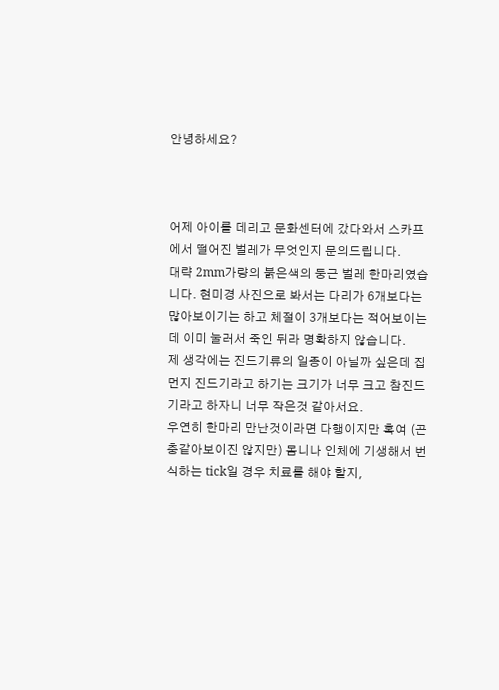안녕하세요?



어제 아이를 데리고 문화센터에 갔다와서 스카프에서 떨어진 벌레가 무엇인지 문의드립니다.
대략 2mm가량의 붉은색의 둥근 벌레 한마리였습니다. 현미경 사진으로 봐서는 다리가 6개보다는 많아보이기는 하고 체절이 3개보다는 적어보이는데 이미 눌러서 죽인 뒤라 명확하지 않습니다.
제 생각에는 진드기류의 일종이 아닐까 싶은데 집먼지 진드기라고 하기는 크기가 너무 크고 참진드기라고 하자니 너무 작은것 같아서요.
우연히 한마리 만난것이라면 다행이지만 혹여 (곤충같아보이진 않지만) 몸니나 인체에 기생해서 번식하는 tick일 경우 치료를 해야 할지,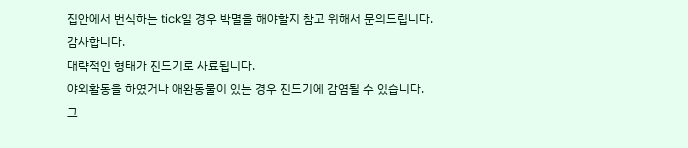집안에서 번식하는 tick일 경우 박멸을 해야할지 참고 위해서 문의드립니다.
감사합니다.
대략적인 형태가 진드기로 사료됩니다.
야외활동을 하였거나 애완동물이 있는 경우 진드기에 감염될 수 있습니다.
그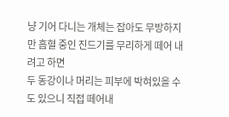냥 기어 다니는 개체는 잡아도 무방하지만 흡혈 중인 진드기를 무리하게 떼어 내려고 하면
두 동강이나 머리는 피부에 박혀있을 수도 있으니 직접 떼어내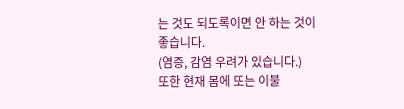는 것도 되도록이면 안 하는 것이 좋습니다.
(염증, 감염 우려가 있습니다.)
또한 현재 몸에 또는 이불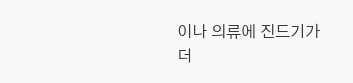이나 의류에 진드기가 더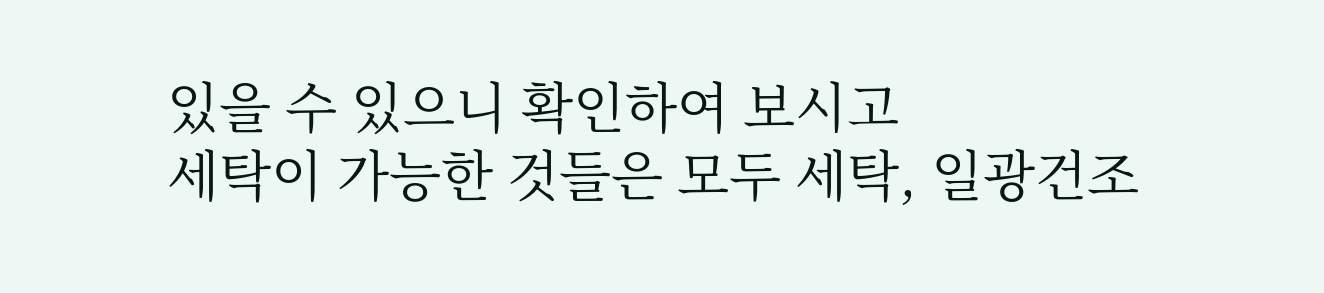있을 수 있으니 확인하여 보시고
세탁이 가능한 것들은 모두 세탁, 일광건조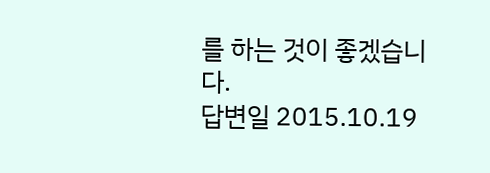를 하는 것이 좋겠습니다.
답변일 2015.10.19